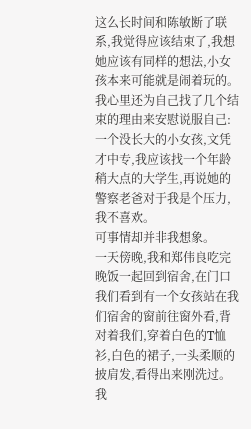这么长时间和陈敏断了联系,我觉得应该结束了,我想她应该有同样的想法,小女孩本来可能就是闹着玩的。我心里还为自己找了几个结束的理由来安慰说服自己:一个没长大的小女孩,文凭才中专,我应该找一个年龄稍大点的大学生,再说她的警察老爸对于我是个压力,我不喜欢。
可事情却并非我想象。
一天傍晚,我和郑伟良吃完晚饭一起回到宿舍,在门口我们看到有一个女孩站在我们宿舍的窗前往窗外看,背对着我们,穿着白色的T恤衫,白色的裙子,一头柔顺的披肩发,看得出来刚洗过。我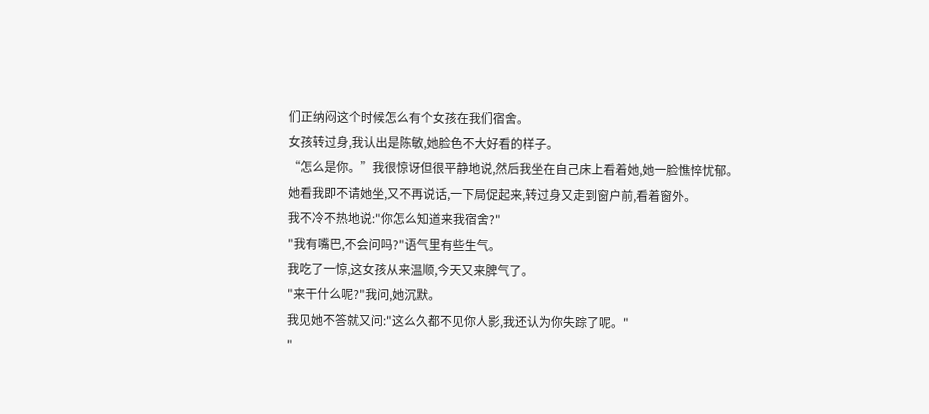们正纳闷这个时候怎么有个女孩在我们宿舍。
女孩转过身,我认出是陈敏,她脸色不大好看的样子。
“怎么是你。”我很惊讶但很平静地说,然后我坐在自己床上看着她,她一脸憔悴忧郁。
她看我即不请她坐,又不再说话,一下局促起来,转过身又走到窗户前,看着窗外。
我不冷不热地说:"你怎么知道来我宿舍?"
"我有嘴巴,不会问吗?"语气里有些生气。
我吃了一惊,这女孩从来温顺,今天又来脾气了。
"来干什么呢?"我问,她沉默。
我见她不答就又问:"这么久都不见你人影,我还认为你失踪了呢。"
"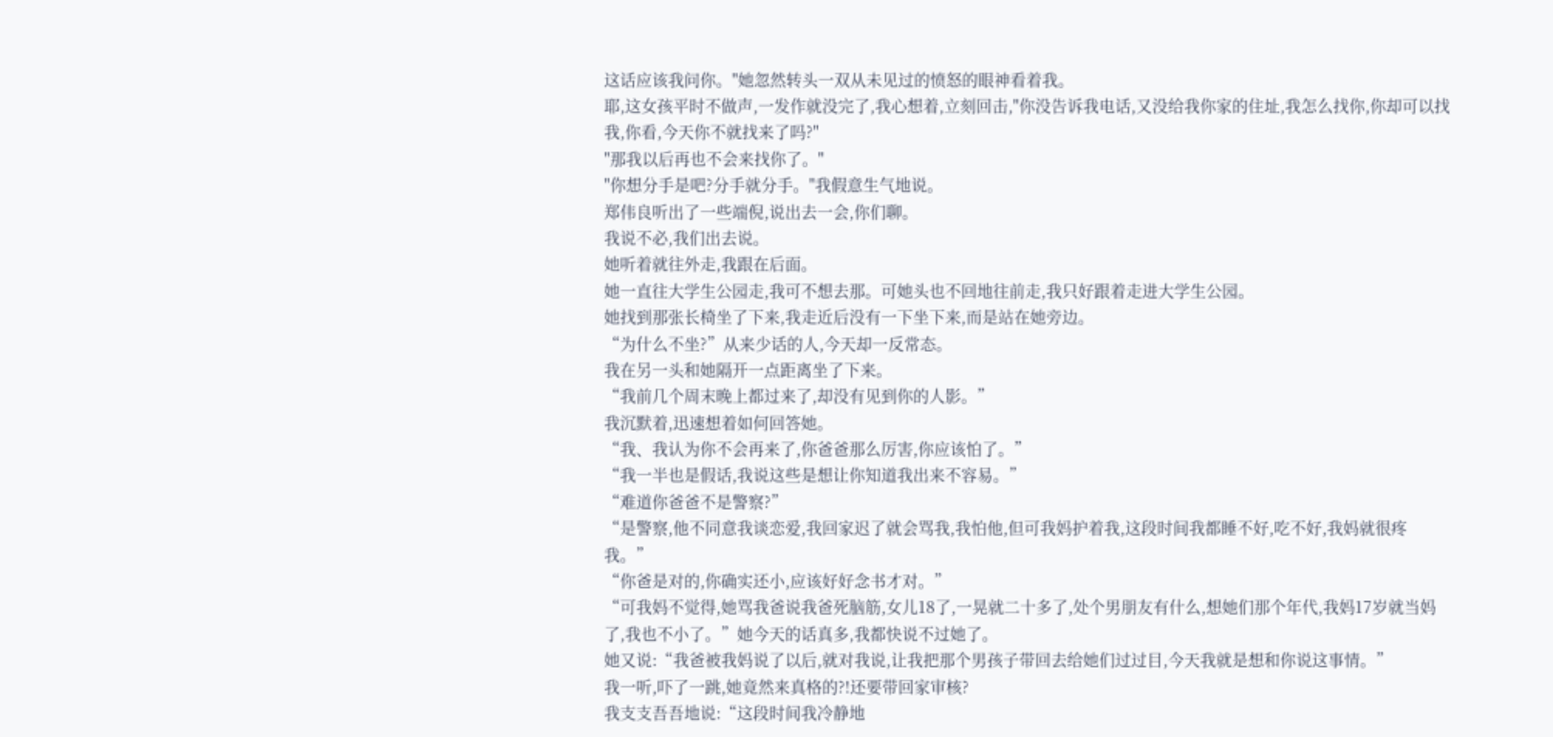这话应该我问你。"她忽然转头一双从未见过的愤怒的眼神看着我。
耶,这女孩平时不做声,一发作就没完了,我心想着,立刻回击,"你没告诉我电话,又没给我你家的住址,我怎么找你,你却可以找我,你看,今天你不就找来了吗?"
"那我以后再也不会来找你了。"
"你想分手是吧?分手就分手。"我假意生气地说。
郑伟良听出了一些端倪,说出去一会,你们聊。
我说不必,我们出去说。
她听着就往外走,我跟在后面。
她一直往大学生公园走,我可不想去那。可她头也不回地往前走,我只好跟着走进大学生公园。
她找到那张长椅坐了下来,我走近后没有一下坐下来,而是站在她旁边。
“为什么不坐?”从来少话的人,今天却一反常态。
我在另一头和她隔开一点距离坐了下来。
“我前几个周末晚上都过来了,却没有见到你的人影。”
我沉默着,迅速想着如何回答她。
“我、我认为你不会再来了,你爸爸那么厉害,你应该怕了。”
“我一半也是假话,我说这些是想让你知道我出来不容易。”
“难道你爸爸不是警察?”
“是警察,他不同意我谈恋爱,我回家迟了就会骂我,我怕他,但可我妈护着我,这段时间我都睡不好,吃不好,我妈就很疼我。”
“你爸是对的,你确实还小,应该好好念书才对。”
“可我妈不觉得,她骂我爸说我爸死脑筋,女儿18了,一晃就二十多了,处个男朋友有什么,想她们那个年代,我妈17岁就当妈了,我也不小了。”她今天的话真多,我都快说不过她了。
她又说:“我爸被我妈说了以后,就对我说,让我把那个男孩子带回去给她们过过目,今天我就是想和你说这事情。”
我一听,吓了一跳,她竟然来真格的?!还要带回家审核?
我支支吾吾地说:“这段时间我冷静地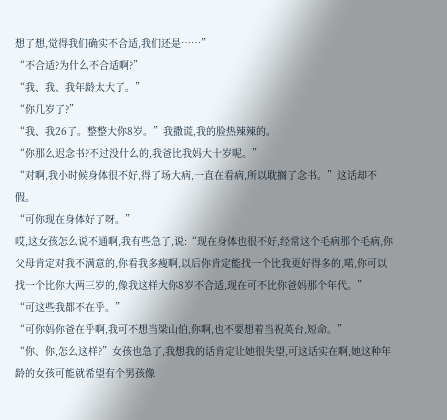想了想,觉得我们确实不合适,我们还是……”
“不合适?为什么不合适啊?”
“我、我、我年龄太大了。”
“你几岁了?”
“我、我26了。整整大你8岁。”我撒谎,我的脸热辣辣的。
“你那么迟念书?不过没什么的,我爸比我妈大十岁呢。”
“对啊,我小时候身体很不好,得了场大病,一直在看病,所以耽搁了念书。”这话却不假。
“可你现在身体好了呀。”
哎,这女孩怎么说不通啊,我有些急了,说:“现在身体也很不好,经常这个毛病那个毛病,你父母肯定对我不满意的,你看我多瘦啊,以后你肯定能找一个比我更好得多的,喏,你可以找一个比你大两三岁的,像我这样大你8岁不合适,现在可不比你爸妈那个年代。”
“可这些我都不在乎。”
“可你妈你爸在乎啊,我可不想当梁山伯,你啊,也不要想着当祝英台,短命。”
“你、你,怎么这样?”女孩也急了,我想我的话肯定让她很失望,可这话实在啊,她这种年龄的女孩可能就希望有个男孩像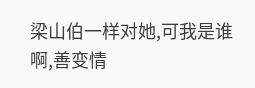梁山伯一样对她,可我是谁啊,善变情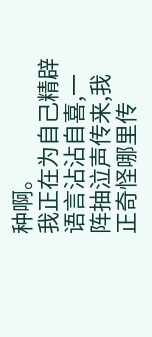种啊。
我正在为自己精辟语言沾沾自喜,一阵抽泣声传来,我正奇怪哪里传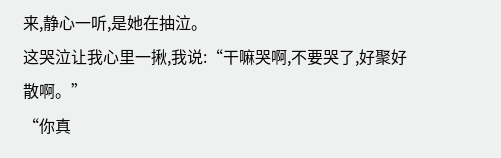来,静心一听,是她在抽泣。
这哭泣让我心里一揪,我说:“干嘛哭啊,不要哭了,好聚好散啊。”
“你真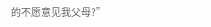的不愿意见我父母?”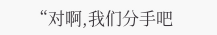“对啊,我们分手吧